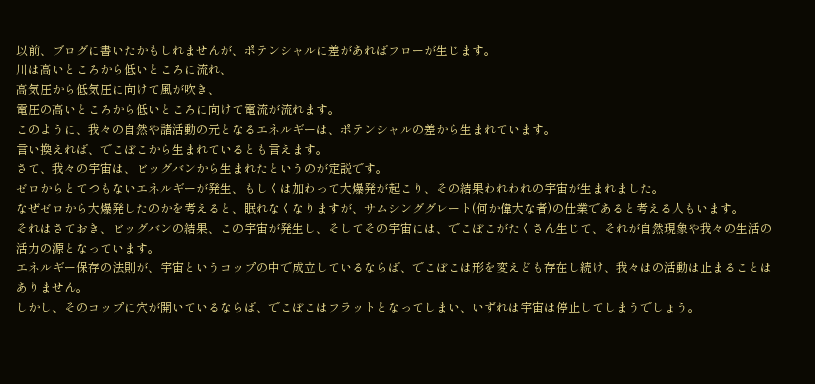以前、ブログに書いたかもしれませんが、ポテンシャルに差があればフローが生じます。
川は高いところから低いところに流れ、
高気圧から低気圧に向けて風が吹き、
電圧の高いところから低いところに向けて電流が流れます。
このように、我々の自然や諸活動の元となるエネルギーは、ポテンシャルの差から生まれています。
言い換えれば、でこぼこから生まれているとも言えます。
さて、我々の宇宙は、ビッグバンから生まれたというのが定説です。
ゼロからとてつもないエネルギーが発生、もしくは加わって大爆発が起こり、その結果われわれの宇宙が生まれました。
なぜゼロから大爆発したのかを考えると、眠れなくなりますが、サムシンググレート(何か偉大な者)の仕業であると考える人もいます。
それはさておき、ビッグバンの結果、この宇宙が発生し、そしてその宇宙には、でこぼこがたくさん生じて、それが自然現象や我々の生活の活力の源となっています。
エネルギー保存の法則が、宇宙というコップの中で成立しているならば、でこぼこは形を変えども存在し続け、我々はの活動は止まることはありません。
しかし、そのコップに穴が開いているならば、でこぼこはフラットとなってしまい、いずれは宇宙は停止してしまうでしょう。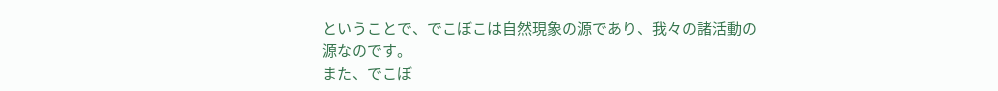ということで、でこぼこは自然現象の源であり、我々の諸活動の源なのです。
また、でこぼ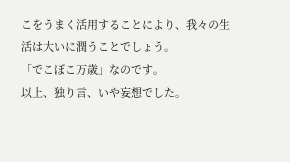こをうまく活用することにより、我々の生活は大いに潤うことでしょう。
「でこぼこ万歳」なのです。
以上、独り言、いや妄想でした。